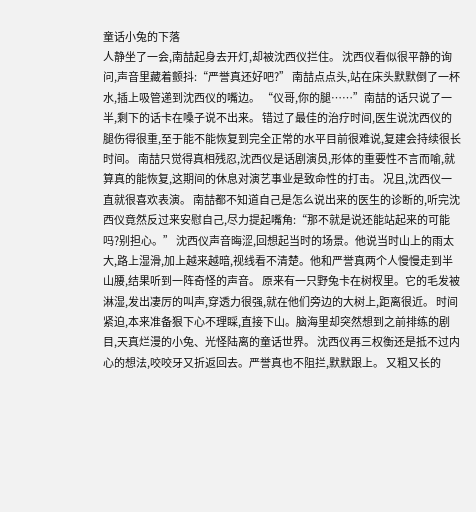童话小兔的下落
人静坐了一会,南喆起身去开灯,却被沈西仪拦住。 沈西仪看似很平静的询问,声音里藏着颤抖:“严誉真还好吧?” 南喆点点头,站在床头默默倒了一杯水,插上吸管递到沈西仪的嘴边。 “仪哥,你的腿……”南喆的话只说了一半,剩下的话卡在嗓子说不出来。 错过了最佳的治疗时间,医生说沈西仪的腿伤得很重,至于能不能恢复到完全正常的水平目前很难说,复建会持续很长时间。 南喆只觉得真相残忍,沈西仪是话剧演员,形体的重要性不言而喻,就算真的能恢复,这期间的休息对演艺事业是致命性的打击。 况且,沈西仪一直就很喜欢表演。 南喆都不知道自己是怎么说出来的医生的诊断的,听完沈西仪竟然反过来安慰自己,尽力提起嘴角:“那不就是说还能站起来的可能吗?别担心。” 沈西仪声音晦涩,回想起当时的场景。他说当时山上的雨太大,路上湿滑,加上越来越暗,视线看不清楚。他和严誉真两个人慢慢走到半山腰,结果听到一阵奇怪的声音。 原来有一只野兔卡在树杈里。它的毛发被淋湿,发出凄厉的叫声,穿透力很强,就在他们旁边的大树上,距离很近。 时间紧迫,本来准备狠下心不理睬,直接下山。脑海里却突然想到之前排练的剧目,天真烂漫的小兔、光怪陆离的童话世界。 沈西仪再三权衡还是抵不过内心的想法,咬咬牙又折返回去。严誉真也不阻拦,默默跟上。 又粗又长的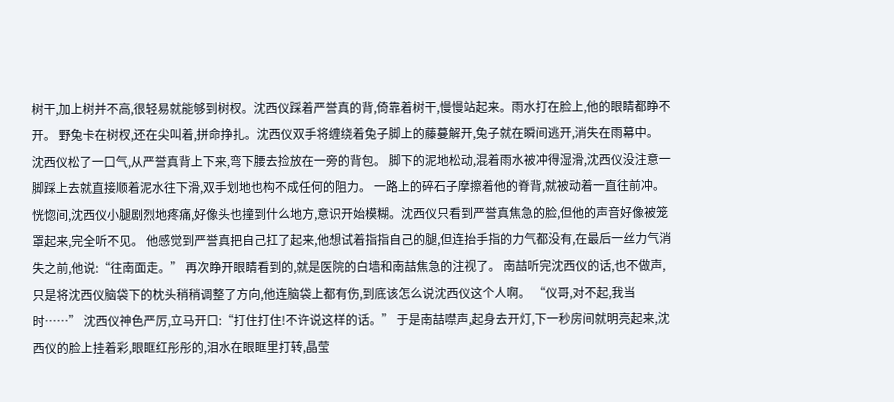树干,加上树并不高,很轻易就能够到树杈。沈西仪踩着严誉真的背,倚靠着树干,慢慢站起来。雨水打在脸上,他的眼睛都睁不开。 野兔卡在树杈,还在尖叫着,拼命挣扎。沈西仪双手将缠绕着兔子脚上的藤蔓解开,兔子就在瞬间逃开,消失在雨幕中。 沈西仪松了一口气,从严誉真背上下来,弯下腰去捡放在一旁的背包。 脚下的泥地松动,混着雨水被冲得湿滑,沈西仪没注意一脚踩上去就直接顺着泥水往下滑,双手划地也构不成任何的阻力。 一路上的碎石子摩擦着他的脊背,就被动着一直往前冲。 恍惚间,沈西仪小腿剧烈地疼痛,好像头也撞到什么地方,意识开始模糊。沈西仪只看到严誉真焦急的脸,但他的声音好像被笼罩起来,完全听不见。 他感觉到严誉真把自己扛了起来,他想试着指指自己的腿,但连抬手指的力气都没有,在最后一丝力气消失之前,他说:“往南面走。” 再次睁开眼睛看到的,就是医院的白墙和南喆焦急的注视了。 南喆听完沈西仪的话,也不做声,只是将沈西仪脑袋下的枕头稍稍调整了方向,他连脑袋上都有伤,到底该怎么说沈西仪这个人啊。 “仪哥,对不起,我当时……” 沈西仪神色严厉,立马开口:“打住打住!不许说这样的话。” 于是南喆噤声,起身去开灯,下一秒房间就明亮起来,沈西仪的脸上挂着彩,眼眶红彤彤的,泪水在眼眶里打转,晶莹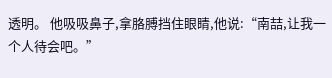透明。 他吸吸鼻子,拿胳膊挡住眼睛,他说:“南喆,让我一个人待会吧。”